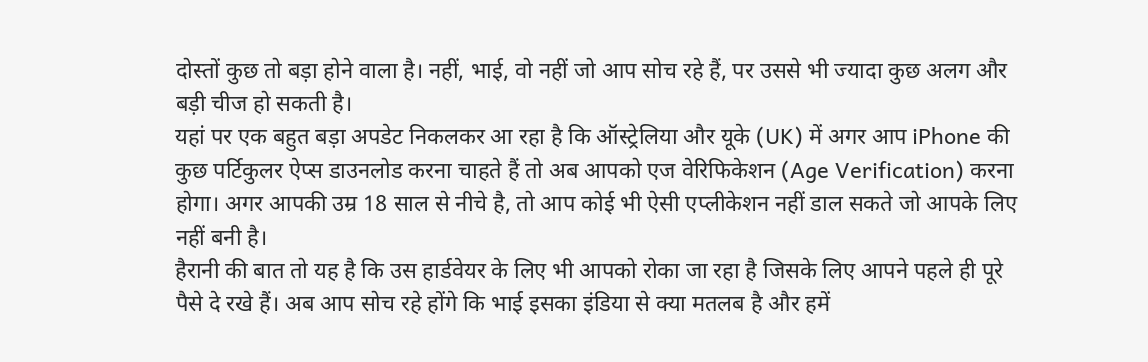दोस्तों कुछ तो बड़ा होने वाला है। नहीं, भाई, वो नहीं जो आप सोच रहे हैं, पर उससे भी ज्यादा कुछ अलग और बड़ी चीज हो सकती है।
यहां पर एक बहुत बड़ा अपडेट निकलकर आ रहा है कि ऑस्ट्रेलिया और यूके (UK) में अगर आप iPhone की कुछ पर्टिकुलर ऐप्स डाउनलोड करना चाहते हैं तो अब आपको एज वेरिफिकेशन (Age Verification) करना होगा। अगर आपकी उम्र 18 साल से नीचे है, तो आप कोई भी ऐसी एप्लीकेशन नहीं डाल सकते जो आपके लिए नहीं बनी है।
हैरानी की बात तो यह है कि उस हार्डवेयर के लिए भी आपको रोका जा रहा है जिसके लिए आपने पहले ही पूरे पैसे दे रखे हैं। अब आप सोच रहे होंगे कि भाई इसका इंडिया से क्या मतलब है और हमें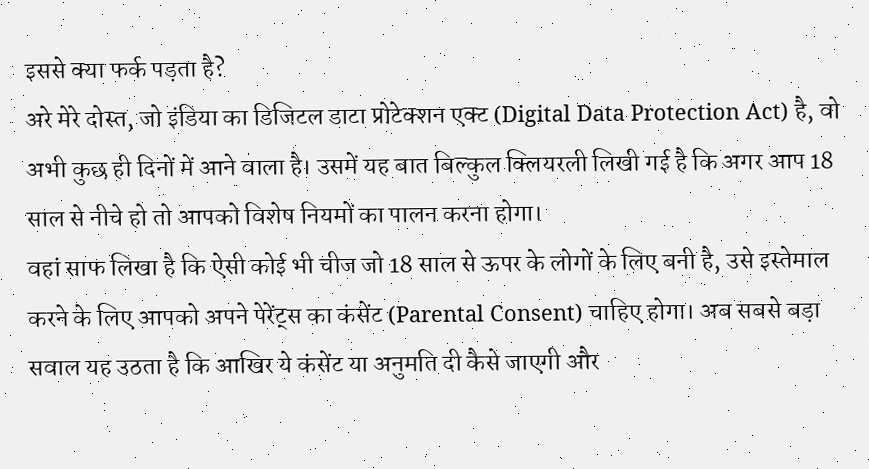इससे क्या फर्क पड़ता है?
अरे मेरे दोस्त, जो इंडिया का डिजिटल डाटा प्रोटेक्शन एक्ट (Digital Data Protection Act) है, वो अभी कुछ ही दिनों में आने वाला है। उसमें यह बात बिल्कुल क्लियरली लिखी गई है कि अगर आप 18 साल से नीचे हो तो आपको विशेष नियमों का पालन करना होगा।
वहां साफ लिखा है कि ऐसी कोई भी चीज जो 18 साल से ऊपर के लोगों के लिए बनी है, उसे इस्तेमाल करने के लिए आपको अपने पेरेंट्स का कंसेंट (Parental Consent) चाहिए होगा। अब सबसे बड़ा सवाल यह उठता है कि आखिर ये कंसेंट या अनुमति दी कैसे जाएगी और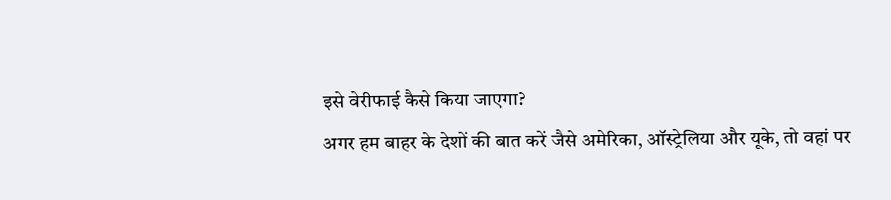इसे वेरीफाई कैसे किया जाएगा?
अगर हम बाहर के देशों की बात करें जैसे अमेरिका, ऑस्ट्रेलिया और यूके, तो वहां पर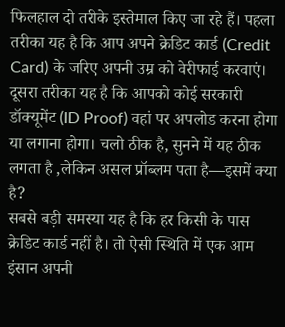फिलहाल दो तरीके इस्तेमाल किए जा रहे हैं। पहला तरीका यह है कि आप अपने क्रेडिट कार्ड (Credit Card) के जरिए अपनी उम्र को वेरीफाई करवाएं।
दूसरा तरीका यह है कि आपको कोई सरकारी डॉक्यूमेंट (ID Proof) वहां पर अपलोड करना होगा या लगाना होगा। चलो ठीक है, सुनने में यह ठीक लगता है ,लेकिन असल प्रॉब्लम पता है—इसमें क्या है?
सबसे बड़ी समस्या यह है कि हर किसी के पास क्रेडिट कार्ड नहीं है। तो ऐसी स्थिति में एक आम इंसान अपनी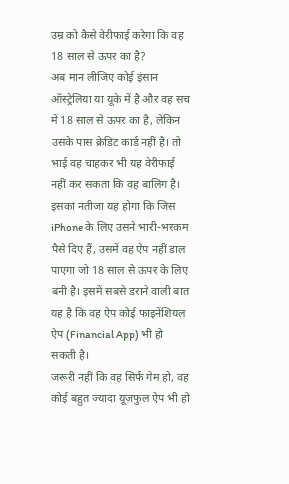उम्र को कैसे वेरीफाई करेगा कि वह 18 साल से ऊपर का है?
अब मान लीजिए कोई इंसान ऑस्ट्रेलिया या यूके में है और वह सच में 18 साल से ऊपर का है, लेकिन उसके पास क्रेडिट कार्ड नहीं है। तो भाई वह चाहकर भी यह वेरीफाई नहीं कर सकता कि वह बालिग है।
इसका नतीजा यह होगा कि जिस iPhone के लिए उसने भारी-भरकम पैसे दिए हैं, उसमें वह ऐप नहीं डाल पाएगा जो 18 साल से ऊपर के लिए बनी है। इसमें सबसे डराने वाली बात यह है कि वह ऐप कोई फाइनेंशियल ऐप (Financial App) भी हो सकती है।
जरूरी नहीं कि वह सिर्फ गेम हो, वह कोई बहुत ज्यादा यूज़फुल ऐप भी हो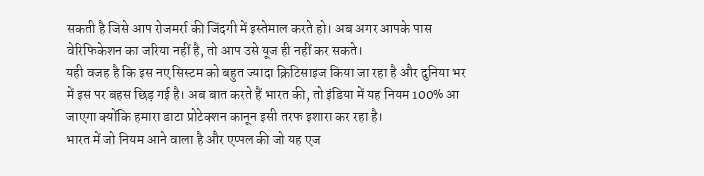सकती है जिसे आप रोजमर्रा की जिंदगी में इस्तेमाल करते हो। अब अगर आपके पास वेरिफिकेशन का जरिया नहीं है, तो आप उसे यूज ही नहीं कर सकते।
यही वजह है कि इस नए सिस्टम को बहुत ज्यादा क्रिटिसाइज किया जा रहा है और दुनिया भर में इस पर बहस छिड़ गई है। अब बात करते हैं भारत की, तो इंडिया में यह नियम 100% आ जाएगा क्योंकि हमारा डाटा प्रोटेक्शन कानून इसी तरफ इशारा कर रहा है।
भारत में जो नियम आने वाला है और एप्पल की जो यह एज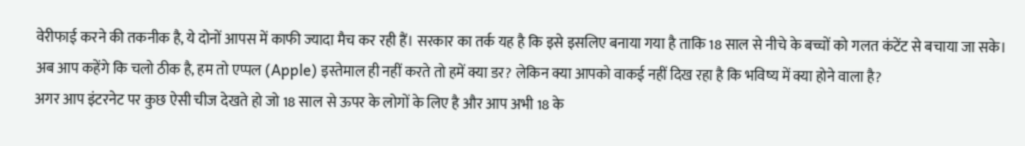वेरीफाई करने की तकनीक है, ये दोनों आपस में काफी ज्यादा मैच कर रही हैं। सरकार का तर्क यह है कि इसे इसलिए बनाया गया है ताकि 18 साल से नीचे के बच्चों को गलत कंटेंट से बचाया जा सके।
अब आप कहेंगे कि चलो ठीक है, हम तो एप्पल (Apple) इस्तेमाल ही नहीं करते तो हमें क्या डर? लेकिन क्या आपको वाकई नहीं दिख रहा है कि भविष्य में क्या होने वाला है?
अगर आप इंटरनेट पर कुछ ऐसी चीज देखते हो जो 18 साल से ऊपर के लोगों के लिए है और आप अभी 18 के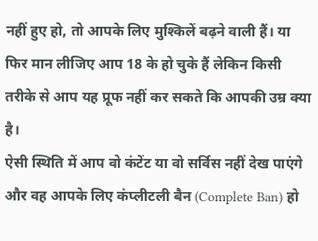नहीं हुए हो, तो आपके लिए मुश्किलें बढ़ने वाली हैं। या फिर मान लीजिए आप 18 के हो चुके हैं लेकिन किसी तरीके से आप यह प्रूफ नहीं कर सकते कि आपकी उम्र क्या है।
ऐसी स्थिति में आप वो कंटेंट या वो सर्विस नहीं देख पाएंगे और वह आपके लिए कंप्लीटली बैन (Complete Ban) हो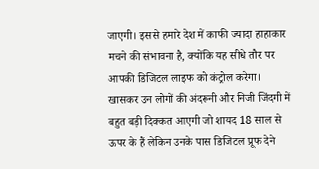जाएगी। इससे हमारे देश में काफी ज्यादा हाहाकार मचने की संभावना है, क्योंकि यह सीधे तौर पर आपकी डिजिटल लाइफ को कंट्रोल करेगा।
खासकर उन लोगों की अंदरूनी और निजी जिंदगी में बहुत बड़ी दिक्कत आएगी जो शायद 18 साल से ऊपर के हैं लेकिन उनके पास डिजिटल प्रूफ देने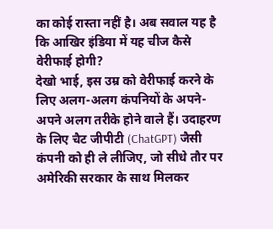का कोई रास्ता नहीं है। अब सवाल यह है कि आखिर इंडिया में यह चीज कैसे वेरीफाई होगी?
देखो भाई, इस उम्र को वेरीफाई करने के लिए अलग-अलग कंपनियों के अपने-अपने अलग तरीके होने वाले हैं। उदाहरण के लिए चैट जीपीटी (ChatGPT) जैसी कंपनी को ही ले लीजिए, जो सीधे तौर पर अमेरिकी सरकार के साथ मिलकर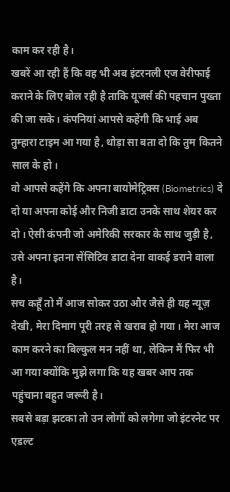काम कर रही है।
खबरें आ रही हैं कि वह भी अब इंटरनली एज वेरीफाई कराने के लिए बोल रही है ताकि यूजर्स की पहचान पुख्ता की जा सके। कंपनियां आपसे कहेंगी कि भाई अब तुम्हारा टाइम आ गया है, थोड़ा सा बता दो कि तुम कितने साल के हो।
वो आपसे कहेंगे कि अपना बायोमेट्रिक्स (Biometrics) दे दो या अपना कोई और निजी डाटा उनके साथ शेयर कर दो। ऐसी कंपनी जो अमेरिकी सरकार के साथ जुड़ी है, उसे अपना इतना सेंसिटिव डाटा देना वाकई डराने वाला है।
सच कहूँ तो मैं आज सोकर उठा और जैसे ही यह न्यूज़ देखी, मेरा दिमाग पूरी तरह से खराब हो गया। मेरा आज काम करने का बिल्कुल मन नहीं था, लेकिन मैं फिर भी आ गया क्योंकि मुझे लगा कि यह खबर आप तक पहुंचाना बहुत जरूरी है।
सबसे बड़ा झटका तो उन लोगों को लगेगा जो इंटरनेट पर एडल्ट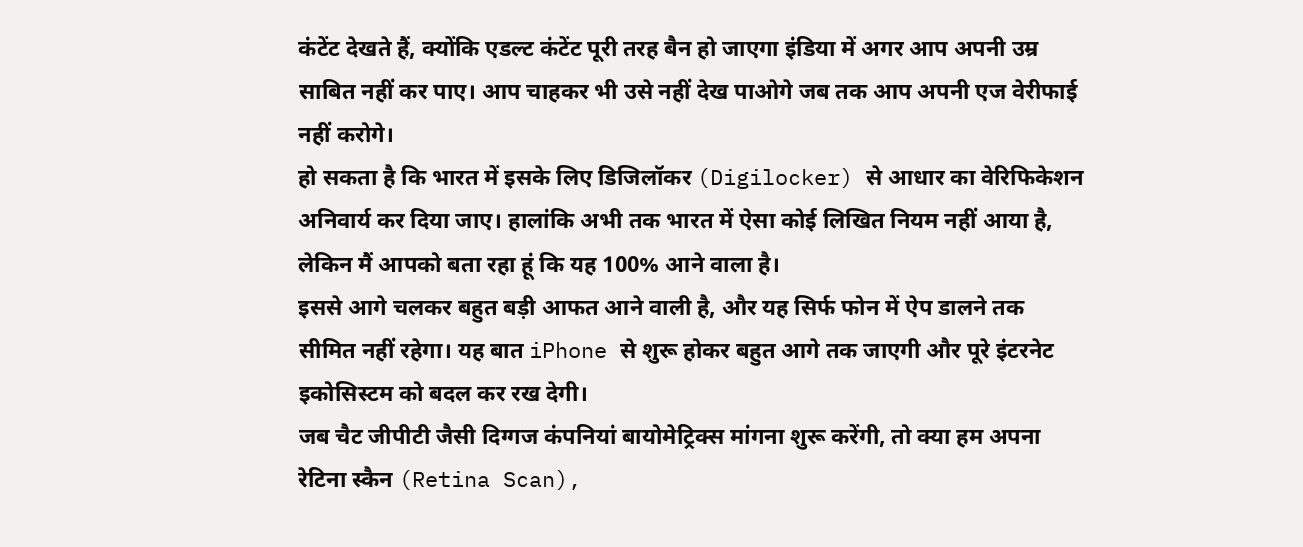कंटेंट देखते हैं, क्योंकि एडल्ट कंटेंट पूरी तरह बैन हो जाएगा इंडिया में अगर आप अपनी उम्र साबित नहीं कर पाए। आप चाहकर भी उसे नहीं देख पाओगे जब तक आप अपनी एज वेरीफाई नहीं करोगे।
हो सकता है कि भारत में इसके लिए डिजिलॉकर (Digilocker) से आधार का वेरिफिकेशन अनिवार्य कर दिया जाए। हालांकि अभी तक भारत में ऐसा कोई लिखित नियम नहीं आया है, लेकिन मैं आपको बता रहा हूं कि यह 100% आने वाला है।
इससे आगे चलकर बहुत बड़ी आफत आने वाली है, और यह सिर्फ फोन में ऐप डालने तक सीमित नहीं रहेगा। यह बात iPhone से शुरू होकर बहुत आगे तक जाएगी और पूरे इंटरनेट इकोसिस्टम को बदल कर रख देगी।
जब चैट जीपीटी जैसी दिग्गज कंपनियां बायोमेट्रिक्स मांगना शुरू करेंगी, तो क्या हम अपना रेटिना स्कैन (Retina Scan),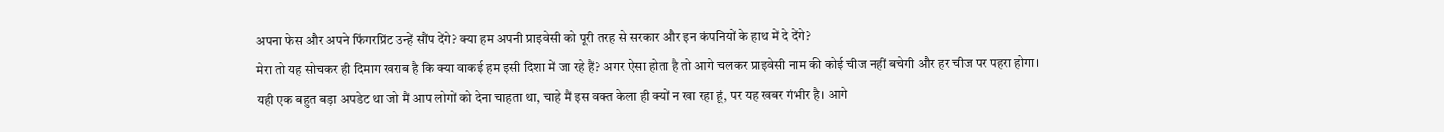अपना फेस और अपने फिंगरप्रिंट उन्हें सौंप देंगे? क्या हम अपनी प्राइवेसी को पूरी तरह से सरकार और इन कंपनियों के हाथ में दे देंगे?
मेरा तो यह सोचकर ही दिमाग खराब है कि क्या वाकई हम इसी दिशा में जा रहे हैं? अगर ऐसा होता है तो आगे चलकर प्राइवेसी नाम की कोई चीज नहीं बचेगी और हर चीज पर पहरा होगा।
यही एक बहुत बड़ा अपडेट था जो मैं आप लोगों को देना चाहता था, चाहे मैं इस वक्त केला ही क्यों न खा रहा हूं, पर यह खबर गंभीर है। आगे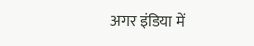अगर इंडिया में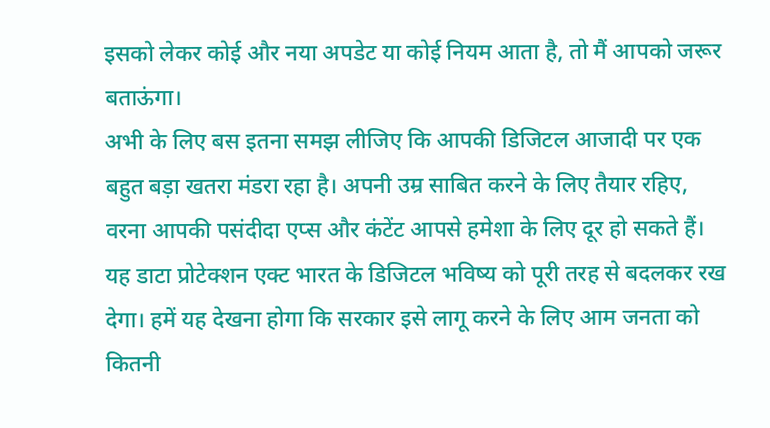इसको लेकर कोई और नया अपडेट या कोई नियम आता है, तो मैं आपको जरूर बताऊंगा।
अभी के लिए बस इतना समझ लीजिए कि आपकी डिजिटल आजादी पर एक बहुत बड़ा खतरा मंडरा रहा है। अपनी उम्र साबित करने के लिए तैयार रहिए, वरना आपकी पसंदीदा एप्स और कंटेंट आपसे हमेशा के लिए दूर हो सकते हैं।
यह डाटा प्रोटेक्शन एक्ट भारत के डिजिटल भविष्य को पूरी तरह से बदलकर रख देगा। हमें यह देखना होगा कि सरकार इसे लागू करने के लिए आम जनता को कितनी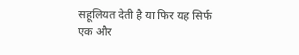सहूलियत देती है या फिर यह सिर्फ एक और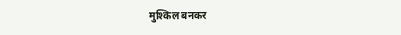मुश्किल बनकर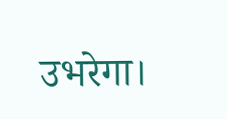उभरेगा।